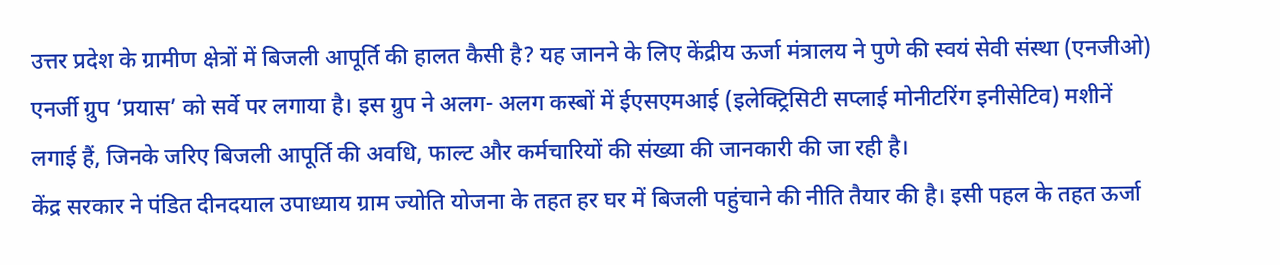उत्तर प्रदेश के ग्रामीण क्षेत्रों में बिजली आपूर्ति की हालत कैसी है? यह जानने के लिए केंद्रीय ऊर्जा मंत्रालय ने पुणे की स्वयं सेवी संस्था (एनजीओ) एनर्जी ग्रुप ‘प्रयास’ को सर्वे पर लगाया है। इस ग्रुप ने अलग- अलग कस्बों में ईएसएमआई (इलेक्ट्रिसिटी सप्लाई मोनीटरिंग इनीसेटिव) मशीनें लगाई हैं, जिनके जरिए बिजली आपूर्ति की अवधि, फाल्ट और कर्मचारियों की संख्या की जानकारी की जा रही है।
केंद्र सरकार ने पंडित दीनदयाल उपाध्याय ग्राम ज्योति योजना के तहत हर घर में बिजली पहुंचाने की नीति तैयार की है। इसी पहल के तहत ऊर्जा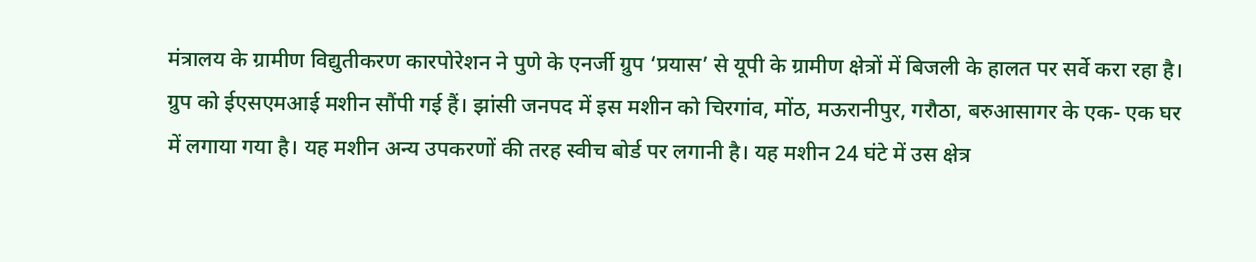मंत्रालय के ग्रामीण विद्युतीकरण कारपोरेशन ने पुणे के एनर्जी ग्रुप ‘प्रयास’ से यूपी के ग्रामीण क्षेत्रों में बिजली के हालत पर सर्वे करा रहा है। ग्रुप को ईएसएमआई मशीन सौंपी गई हैं। झांसी जनपद में इस मशीन को चिरगांव, मोंठ, मऊरानीपुर, गरौठा, बरुआसागर के एक- एक घर में लगाया गया है। यह मशीन अन्य उपकरणों की तरह स्वीच बोर्ड पर लगानी है। यह मशीन 24 घंटे में उस क्षेत्र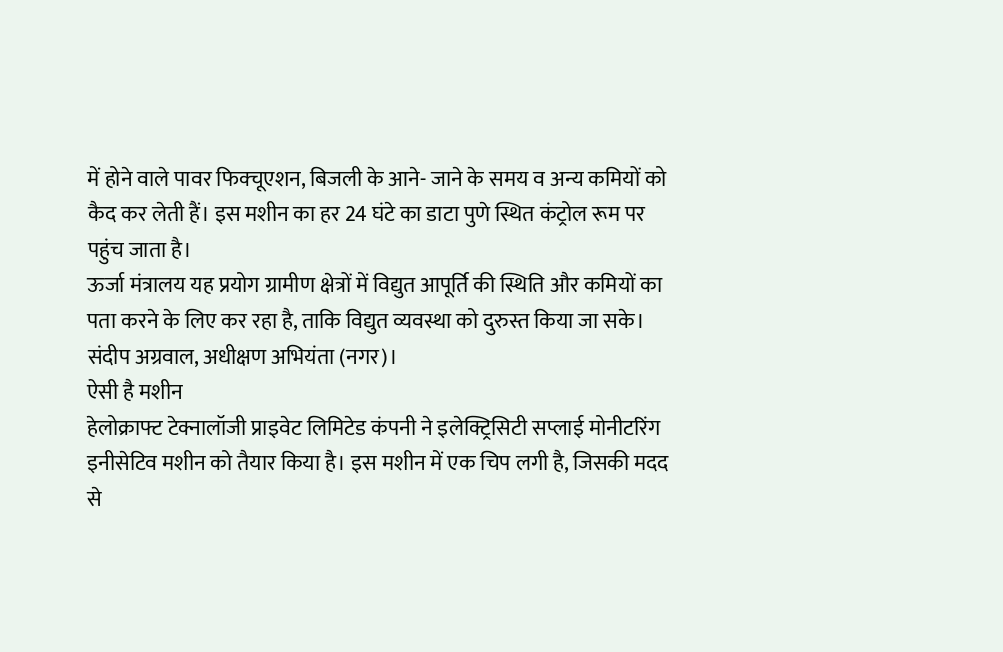में होने वाले पावर फिक्चूएशन, बिजली के आने- जाने के समय व अन्य कमियों को कैद कर लेती हैं। इस मशीन का हर 24 घंटे का डाटा पुणे स्थित कंट्रोल रूम पर पहुंच जाता है।
ऊर्जा मंत्रालय यह प्रयोग ग्रामीण क्षेत्रों में विद्युत आपूर्ति की स्थिति और कमियों का पता करने के लिए कर रहा है, ताकि विद्युत व्यवस्था को दुरुस्त किया जा सके।
संदीप अग्रवाल, अधीक्षण अभियंता (नगर)।
ऐसी है मशीन
हेलोक्राफ्ट टेक्नालॉजी प्राइवेट लिमिटेड कंपनी ने इलेक्ट्रिसिटी सप्लाई मोनीटरिंग इनीसेटिव मशीन को तैयार किया है। इस मशीन में एक चिप लगी है, जिसकी मदद से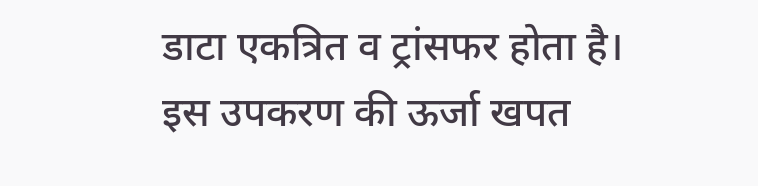डाटा एकत्रित व ट्रांसफर होता है। इस उपकरण की ऊर्जा खपत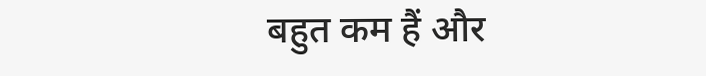बहुत कम हैं और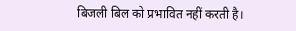बिजली बिल को प्रभावित नहीं करती है।